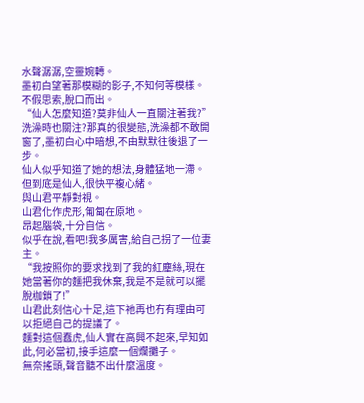水聲潺潺,空靈婉轉。
墨初白望著那模糊的影子,不知何等模樣。
不假思索,脫口而出。
“仙人怎麼知道?莫非仙人一直關注著我?”
洗澡時也關注?那真的很變態,洗澡都不敢開窗了,墨初白心中暗想,不由默默往後退了一步。
仙人似乎知道了她的想法,身體猛地一滯。
但到底是仙人,很快平複心緒。
與山君平靜對視。
山君化作虎形,匍匐在原地。
昂起腦袋,十分自信。
似乎在說,看吧!我多厲害,給自己拐了一位妻主。
“我按照你的要求找到了我的紅塵絲,現在她當著你的麵把我休棄,我是不是就可以擺脫枷鎖了!”
山君此刻信心十足,這下祂再也冇有理由可以拒絕自己的提議了。
麵對這個蠢虎,仙人實在高興不起來,早知如此,何必當初,接手這麼一個爛攤子。
無奈搖頭,聲音聽不出什麼溫度。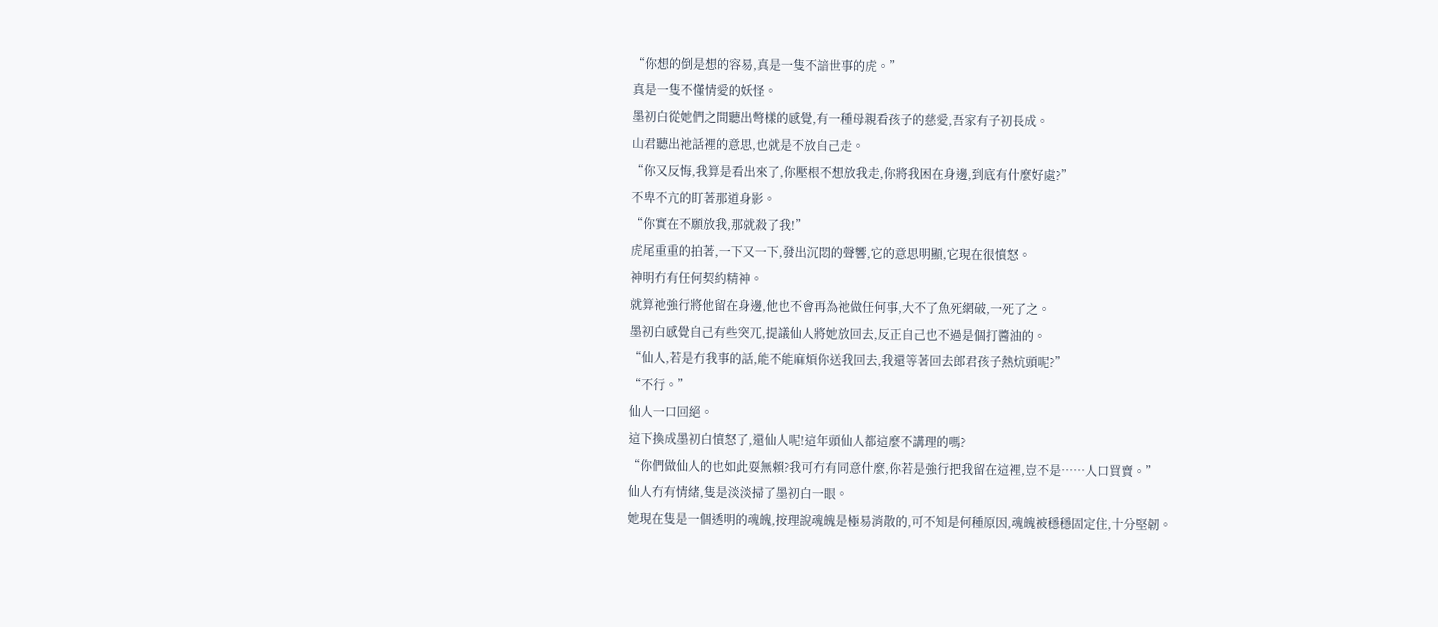“你想的倒是想的容易,真是一隻不諳世事的虎。”
真是一隻不懂情愛的妖怪。
墨初白從她們之間聽出彆樣的感覺,有一種母親看孩子的慈愛,吾家有子初長成。
山君聽出祂話裡的意思,也就是不放自己走。
“你又反悔,我算是看出來了,你壓根不想放我走,你將我困在身邊,到底有什麼好處?”
不卑不亢的盯著那道身影。
“你實在不願放我,那就殺了我!”
虎尾重重的拍著,一下又一下,發出沉悶的聲響,它的意思明顯,它現在很憤怒。
神明冇有任何契約精神。
就算祂強行將他留在身邊,他也不會再為祂做任何事,大不了魚死網破,一死了之。
墨初白感覺自己有些突兀,提議仙人將她放回去,反正自己也不過是個打醬油的。
“仙人,若是冇我事的話,能不能麻煩你送我回去,我還等著回去郎君孩子熱炕頭呢?”
“不行。”
仙人一口回絕。
這下換成墨初白憤怒了,還仙人呢!這年頭仙人都這麼不講理的嗎?
“你們做仙人的也如此耍無賴?我可冇有同意什麼,你若是強行把我留在這裡,豈不是……人口買賣。”
仙人冇有情緒,隻是淡淡掃了墨初白一眼。
她現在隻是一個透明的魂魄,按理說魂魄是極易消散的,可不知是何種原因,魂魄被穩穩固定住,十分堅韌。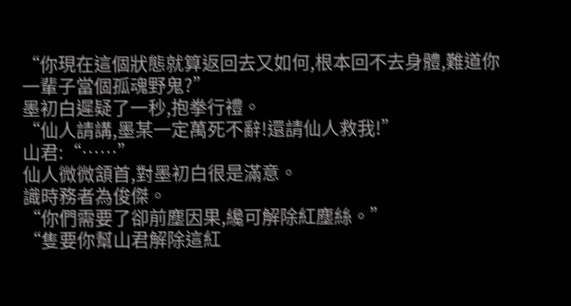“你現在這個狀態就算返回去又如何,根本回不去身體,難道你一輩子當個孤魂野鬼?”
墨初白遲疑了一秒,抱拳行禮。
“仙人請講,墨某一定萬死不辭!還請仙人救我!”
山君:“……”
仙人微微頷首,對墨初白很是滿意。
識時務者為俊傑。
“你們需要了卻前塵因果,纔可解除紅塵絲。”
“隻要你幫山君解除這紅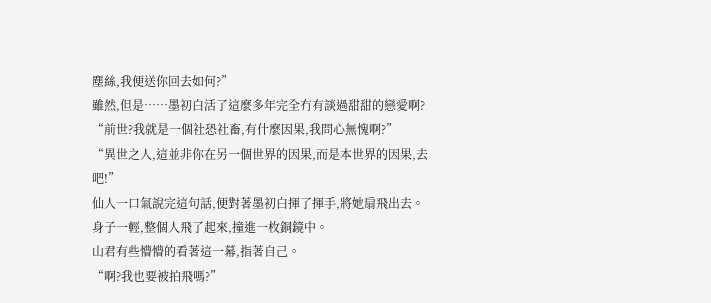塵絲,我便送你回去如何?”
雖然,但是……墨初白活了這麼多年完全冇有談過甜甜的戀愛啊?
“前世?我就是一個社恐社畜,有什麼因果,我問心無愧啊?”
“異世之人,這並非你在另一個世界的因果,而是本世界的因果,去吧!”
仙人一口氣說完這句話,便對著墨初白揮了揮手,將她扇飛出去。
身子一輕,整個人飛了起來,撞進一枚銅鏡中。
山君有些懵懵的看著這一幕,指著自己。
“啊?我也要被拍飛嗎?”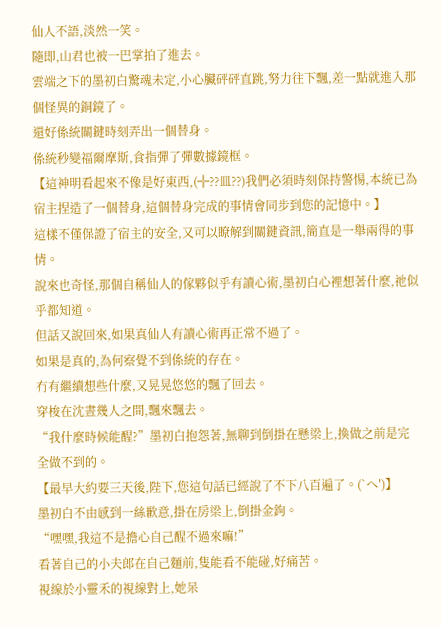仙人不語,淡然一笑。
隨即,山君也被一巴掌拍了進去。
雲端之下的墨初白驚魂未定,小心臟砰砰直跳,努力往下飄,差一點就進入那個怪異的銅鏡了。
還好係統關鍵時刻弄出一個替身。
係統秒變福爾摩斯,食指彈了彈數據鏡框。
【這神明看起來不像是好東西,(╬??皿??)我們必須時刻保持警惕,本統已為宿主捏造了一個替身,這個替身完成的事情會同步到您的記憶中。】
這樣不僅保證了宿主的安全,又可以瞭解到關鍵資訊,簡直是一舉兩得的事情。
說來也奇怪,那個自稱仙人的傢夥似乎有讀心術,墨初白心裡想著什麼,祂似乎都知道。
但話又說回來,如果真仙人有讀心術再正常不過了。
如果是真的,為何察覺不到係統的存在。
冇有繼續想些什麼,又晃晃悠悠的飄了回去。
穿梭在沈晝幾人之間,飄來飄去。
“我什麼時候能醒?”墨初白抱怨著,無聊到倒掛在懸梁上,換做之前是完全做不到的。
【最早大約要三天後,陛下,您這句話已經說了不下八百遍了。(`へ′)】
墨初白不由感到一絲歉意,掛在房梁上,倒掛金鉤。
“嘿嘿,我這不是擔心自己醒不過來嘛!”
看著自己的小夫郎在自己麵前,隻能看不能碰,好痛苦。
視線於小靈禾的視線對上,她呆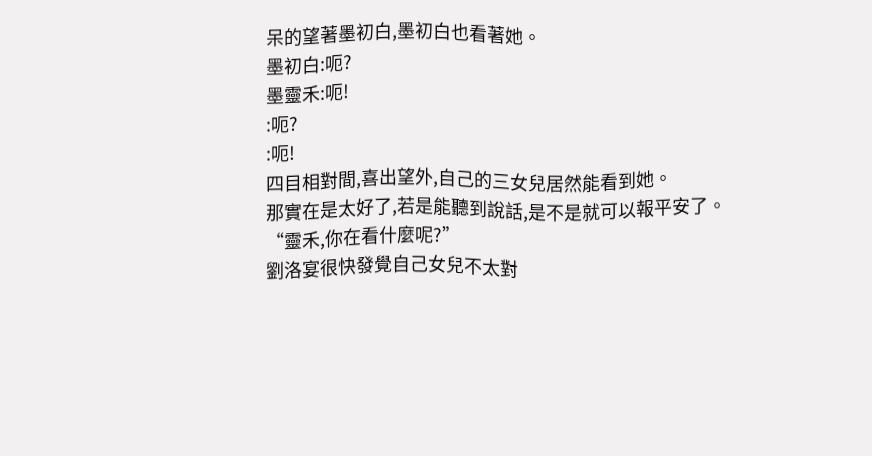呆的望著墨初白,墨初白也看著她。
墨初白:呃?
墨靈禾:呃!
:呃?
:呃!
四目相對間,喜出望外,自己的三女兒居然能看到她。
那實在是太好了,若是能聽到說話,是不是就可以報平安了。
“靈禾,你在看什麼呢?”
劉洛宴很快發覺自己女兒不太對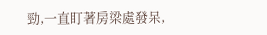勁,一直盯著房梁處發呆,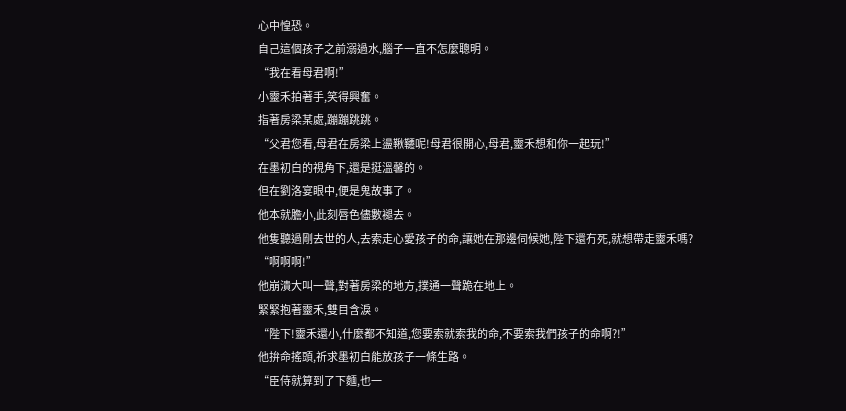心中惶恐。
自己這個孩子之前溺過水,腦子一直不怎麼聰明。
“我在看母君啊!”
小靈禾拍著手,笑得興奮。
指著房梁某處,蹦蹦跳跳。
“父君您看,母君在房梁上盪鞦韆呢!母君很開心,母君,靈禾想和你一起玩!”
在墨初白的視角下,還是挺溫馨的。
但在劉洛宴眼中,便是鬼故事了。
他本就膽小,此刻唇色儘數褪去。
他隻聽過剛去世的人,去索走心愛孩子的命,讓她在那邊伺候她,陛下還冇死,就想帶走靈禾嗎?
“啊啊啊!”
他崩潰大叫一聲,對著房梁的地方,撲通一聲跪在地上。
緊緊抱著靈禾,雙目含淚。
“陛下!靈禾還小,什麼都不知道,您要索就索我的命,不要索我們孩子的命啊?!”
他拚命搖頭,祈求墨初白能放孩子一條生路。
“臣侍就算到了下麵,也一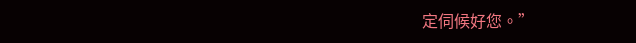定伺候好您。”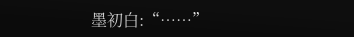墨初白:“……”